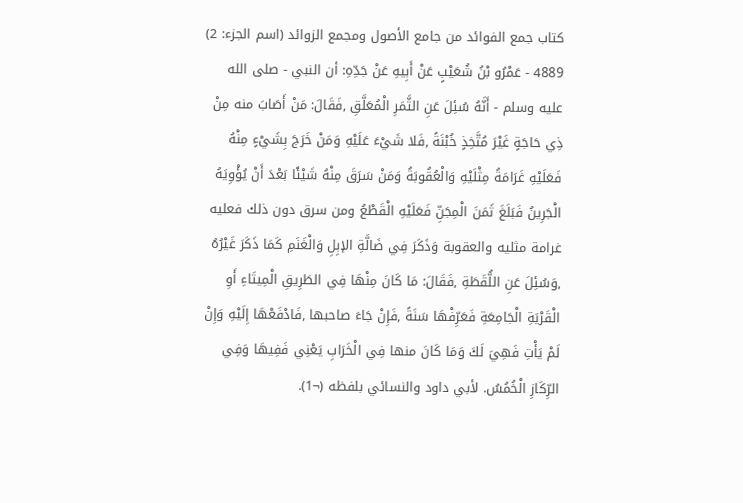كتاب جمع الفوائد من جامع الأصول ومجمع الزوائد (اسم الجزء: 2)
4889 - عَمْرُو بْنُ شُعَيْبٍ عَنْ أَبِيهِ عَنْ جَدِّهِ: أن النبي - صلى الله عليه وسلم - أَنَّهُ سُئِلَ عَنِ الثَّمَرِ الْمُعَلَّقِ ,فَقَالَ: مَنْ أَصَابَ منه مِنْ ذِي حَاجَةٍ غَيْرَ مُتَّخِذٍ خُبْنَةً ,فَلا شَيْءَ عَلَيْهِ وَمَنْ خَرَجَ بِشَيْءٍ مِنْهُ فَعَلَيْهِ غَرَامَةُ مِثْلَيْهِ وَالْعُقُوبَةُ وَمَنْ سَرَقَ مِنْهُ شَيْئًا بَعْدَ أَنْ يُؤْوِيَهُ الْجَرِينُ فَبَلَغَ ثَمَنَ الْمِجَنِّ فَعَلَيْهِ الْقَطْعُ ومن سرق دون ذلك فعليه غرامة مثليه والعقوبة وَذَكَرَ فِي ضَالَّةِ الإبِلِ وَالْغَنَمِ كَمَا ذَكَرَ غَيْرُهُ ,وَسُئِلَ عَنِ اللُّقَطَةِ ,فَقَالَ: مَا كَانَ مِنْهَا فِي الطَرِيقِ الْمِيتَاءِ أَوِ الْقَرْيَةِ الْجَامِعَةِ فَعَرِّفْهَا سَنَةً ,فَإِنْ جَاءَ صاحبها ,فَادْفَعْهَا إِلَيْهِ وَإِنْ لَمْ يَأْتِ فَهِيَ لَكَ وَمَا كَانَ منها فِي الْخَرَابِ يَعْنِي فَفِيهَا وَفِي الرِّكَازِ الْخُمُسُ. لأبي داود والنسائي بلفظه (¬1).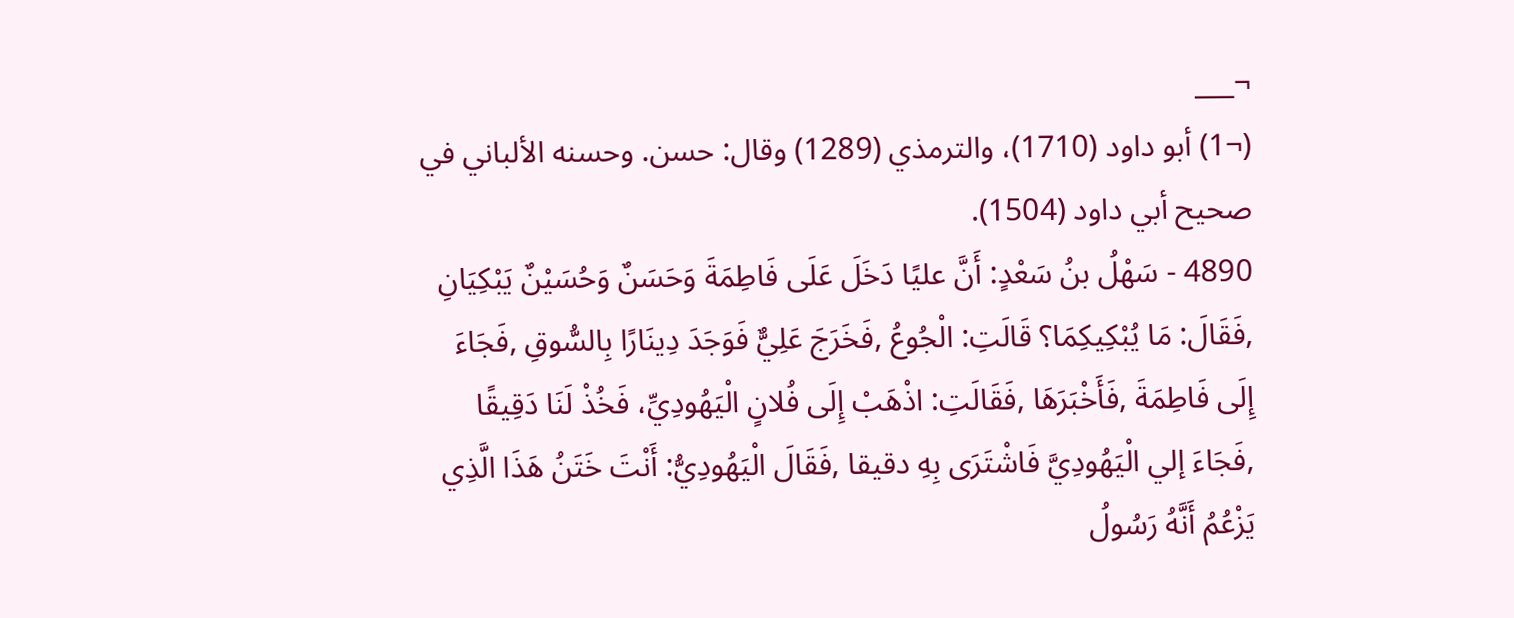¬___
(¬1) أبو داود (1710)، والترمذي (1289) وقال: حسن. وحسنه الألباني في صحيح أبي داود (1504).
4890 - سَهْلُ بنُ سَعْدٍ: أَنَّ عليًا دَخَلَ عَلَى فَاطِمَةَ وَحَسَنٌ وَحُسَيْنٌ يَبْكِيَانِ ,فَقَالَ: مَا يُبْكِيكِمَا؟ قَالَتِ: الْجُوعُ ,فَخَرَجَ عَلِيٌّ فَوَجَدَ دِينَارًا بِالسُّوقِ ,فَجَاءَ إِلَى فَاطِمَةَ ,فَأَخْبَرَهَا ,فَقَالَتِ: اذْهَبْ إِلَى فُلانٍ الْيَهُودِيِّ، فَخُذْ لَنَا دَقِيقًا ,فَجَاءَ إلي الْيَهُودِيَّ فَاشْتَرَى بِهِ دقيقا ,فَقَالَ الْيَهُودِيُّ: أَنْتَ خَتَنُ هَذَا الَّذِي يَزْعُمُ أَنَّهُ رَسُولُ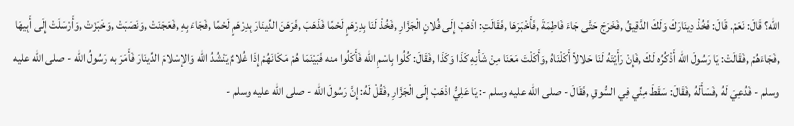الله؟ قَالَ: نَعَمْ. قَالَ: فَخُذْ دِينَارَكَ وَلَكَ الدَّقِيقُ ,فَخَرَجَ حَتَّى جَاءَ فَاطِمَةَ ,فَأَخْبَرَهَا ,فَقَالَتِ: اذْهَبْ إِلَى فُلانٍ الْجَزَّارِ ,فَخُذْ لَنَا بِدِرْهَمٍ لَحْمًا فَذَهَبَ ,فَرَهَنَ الدِّينَارَ بِدِرْهَمٍ لَحْمًا ,فَجَاءَ بِهِ ,فَعَجَنَتْ ,وَنَصَبَتْ ,وَخَبَزَتْ ,وَأَرْسَلَتْ إِلَى أَبِيهَا ,فَجَاءَهُمْ ,فَقَالَتْ: يَا رَسُولَ الله أَذْكُرُه لَكَ ,فَإِنْ رَأَيْتَهُ لَنَا حَلالاً أَكَلْنَاهُ ,وَأَكَلْتَ مَعَنَا مِنْ شَأْنِهِ كَذَا وَكَذَا ,فَقَالَ: كُلُوا بِاسْمِ الله فَأَكَلُوا منه فَبَيْنَمَا هُمْ مَكَانَهُمْ إِذَا غُلامٌ يَنْشُدُ الله وَالإسْلامَ الدِّينَارَ فَأَمَرَ به رَسُولُ الله - صلى الله عليه وسلم - فَدُعِيَ لَهُ ,فَسَأَلَهُ ,فَقَالَ: سَقَطَ مِنِّي فِي السُّوقِ ,فَقَالَ - صلى الله عليه وسلم -: يَا عَلِيُّ اذْهَبْ إِلَى الْجَزَّارِ ,فَقُلْ لَهُ: إِنَّ رَسُولَ الله - صلى الله عليه وسلم -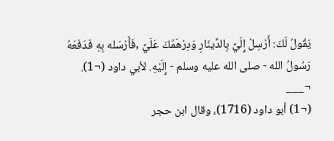يَقُولُ لَكَ: أَرْسِلْ إِلَيَّ بِالدِّينَارِ وَدِرْهَمُكَ عَلَيَّ ,فَأَرْسَله بِهِ فَدَفَعَهُ رَسُولُ الله - صلى الله عليه وسلم - إِلَيْهِ. لأبي داود (¬1).
¬___
(¬1) أبو داود (1716)، وقال ابن حجر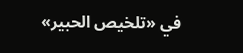في «تلخيص الحبير»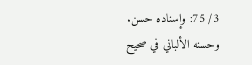3/ 75: وإسناده حسن. وحسنه الألباني في صحيح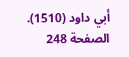أبي داود (1510).
الصفحة 248